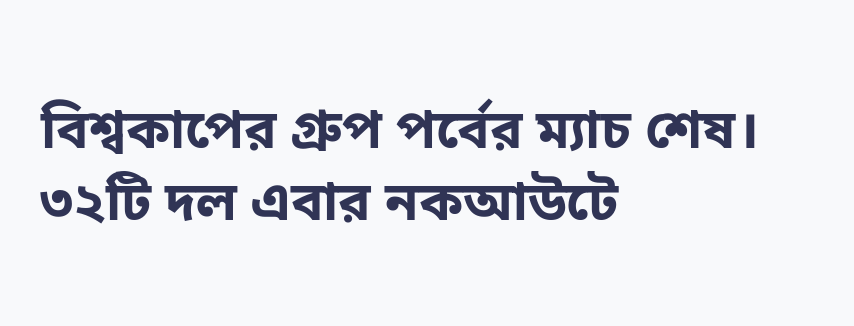বিশ্বকাপের গ্রুপ পর্বের ম্যাচ শেষ। ৩২টি দল এবার নকআউটে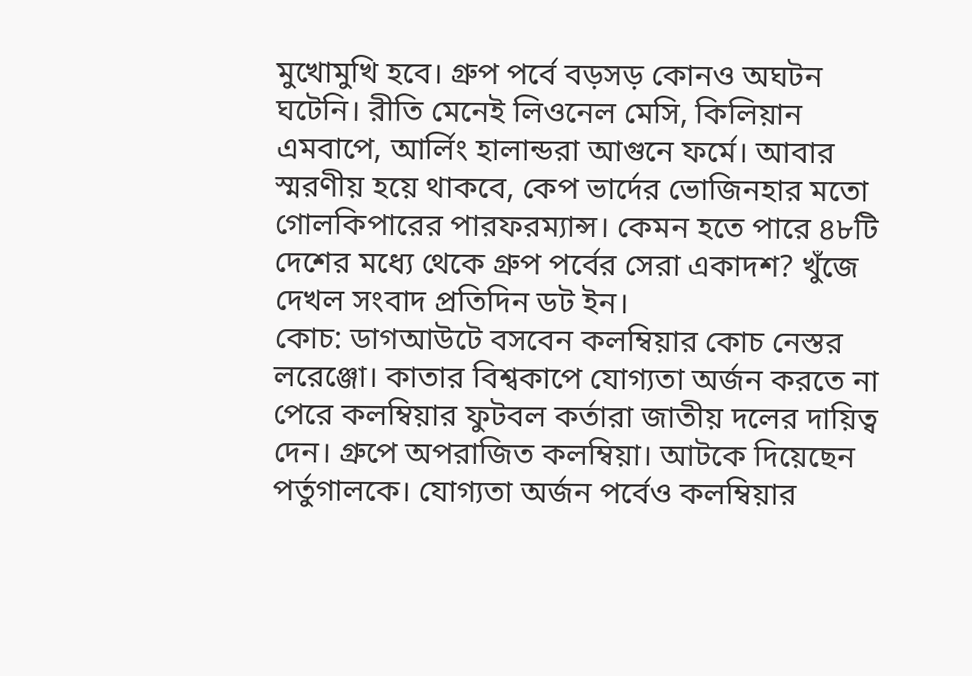মুখোমুখি হবে। গ্রুপ পর্বে বড়সড় কোনও অঘটন ঘটেনি। রীতি মেনেই লিওনেল মেসি, কিলিয়ান এমবাপে, আর্লিং হালান্ডরা আগুনে ফর্মে। আবার স্মরণীয় হয়ে থাকবে, কেপ ভার্দের ভোজিনহার মতো গোলকিপারের পারফরম্যান্স। কেমন হতে পারে ৪৮টি দেশের মধ্যে থেকে গ্রুপ পর্বের সেরা একাদশ? খুঁজে দেখল সংবাদ প্রতিদিন ডট ইন।
কোচ: ডাগআউটে বসবেন কলম্বিয়ার কোচ নেস্তর লরেঞ্জো। কাতার বিশ্বকাপে যোগ্যতা অর্জন করতে না পেরে কলম্বিয়ার ফুটবল কর্তারা জাতীয় দলের দায়িত্ব দেন। গ্রুপে অপরাজিত কলম্বিয়া। আটকে দিয়েছেন পর্তুগালকে। যোগ্যতা অর্জন পর্বেও কলম্বিয়ার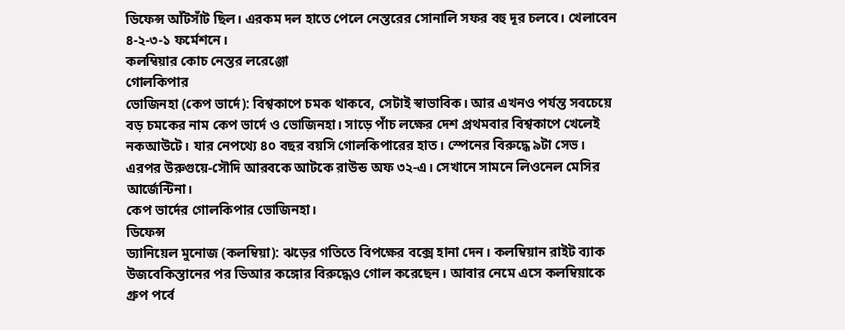ডিফেন্স আঁটসাঁট ছিল। এরকম দল হাতে পেলে নেস্তরের সোনালি সফর বহু দূর চলবে। খেলাবেন ৪-২-৩-১ ফর্মেশনে।
কলম্বিয়ার কোচ নেস্তর লরেঞ্জো
গোলকিপার
ভোজিনহা (কেপ ভার্দে): বিশ্বকাপে চমক থাকবে, সেটাই স্বাভাবিক। আর এখনও পর্যন্ত সবচেয়ে বড় চমকের নাম কেপ ভার্দে ও ভোজিনহা। সাড়ে পাঁচ লক্ষের দেশ প্রথমবার বিশ্বকাপে খেলেই নকআউটে। যার নেপথ্যে ৪০ বছর বয়সি গোলকিপারের হাত। স্পেনের বিরুদ্ধে ৯টা সেভ। এরপর উরুগুয়ে-সৌদি আরবকে আটকে রাউন্ড অফ ৩২-এ। সেখানে সামনে লিওনেল মেসির আর্জেন্টিনা।
কেপ ভার্দের গোলকিপার ভোজিনহা।
ডিফেন্স
ড্যানিয়েল মুনোজ (কলম্বিয়া): ঝড়ের গতিতে বিপক্ষের বক্সে হানা দেন। কলম্বিয়ান রাইট ব্যাক উজবেকিস্তানের পর ডিআর কঙ্গোর বিরুদ্ধেও গোল করেছেন। আবার নেমে এসে কলম্বিয়াকে গ্রুপ পর্বে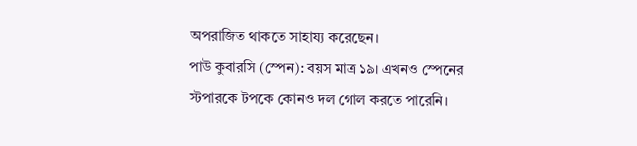অপরাজিত থাকতে সাহায্য করেছেন।
পাউ কুবারসি (স্পেন): বয়স মাত্র ১৯। এখনও স্পেনের স্টপারকে টপকে কোনও দল গোল করতে পারেনি।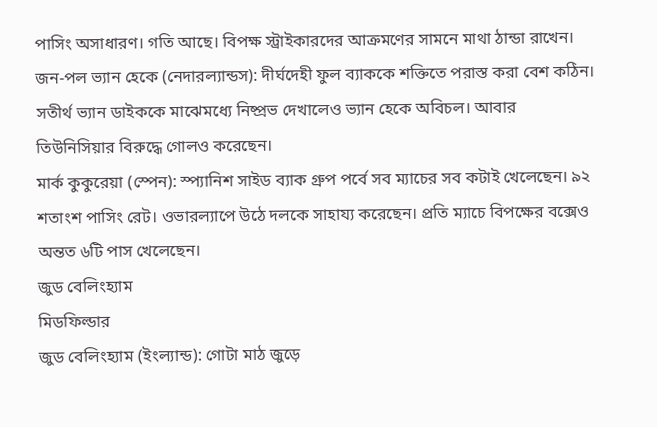পাসিং অসাধারণ। গতি আছে। বিপক্ষ স্ট্রাইকারদের আক্রমণের সামনে মাথা ঠান্ডা রাখেন।
জন-পল ভ্যান হেকে (নেদারল্যান্ডস): দীর্ঘদেহী ফুল ব্যাককে শক্তিতে পরাস্ত করা বেশ কঠিন। সতীর্থ ভ্যান ডাইককে মাঝেমধ্যে নিষ্প্রভ দেখালেও ভ্যান হেকে অবিচল। আবার তিউনিসিয়ার বিরুদ্ধে গোলও করেছেন।
মার্ক কুকুরেয়া (স্পেন): স্প্যানিশ সাইড ব্যাক গ্রুপ পর্বে সব ম্যাচের সব কটাই খেলেছেন। ৯২ শতাংশ পাসিং রেট। ওভারল্যাপে উঠে দলকে সাহায্য করেছেন। প্রতি ম্যাচে বিপক্ষের বক্সেও অন্তত ৬টি পাস খেলেছেন।
জুড বেলিংহ্যাম
মিডফিল্ডার
জুড বেলিংহ্যাম (ইংল্যান্ড): গোটা মাঠ জুড়ে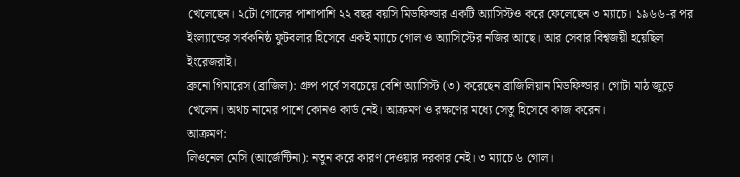খেলেছেন। ২টো গোলের পাশাপাশি ২২ বছর বয়সি মিডফিল্ডার একটি অ্যাসিস্টও করে ফেলেছেন ৩ ম্যাচে। ১৯৬৬-র পর ইংল্যান্ডের সর্বকনিষ্ঠ ফুটবলার হিসেবে একই ম্যাচে গোল ও অ্যাসিস্টের নজির আছে। আর সেবার বিশ্বজয়ী হয়েছিল ইংরেজরাই।
ব্রুনো গিমারেস (ব্রাজিল): গ্রুপ পর্বে সবচেয়ে বেশি অ্যাসিস্ট (৩) করেছেন ব্রাজিলিয়ান মিডফিল্ডার। গোটা মাঠ জুড়ে খেলেন। অথচ নামের পাশে কোনও কার্ড নেই। আক্রমণ ও রক্ষণের মধ্যে সেতু হিসেবে কাজ করেন।
আক্রমণ:
লিওনেল মেসি (আর্জেন্টিনা): নতুন করে কারণ দেওয়ার দরকার নেই। ৩ ম্যাচে ৬ গোল।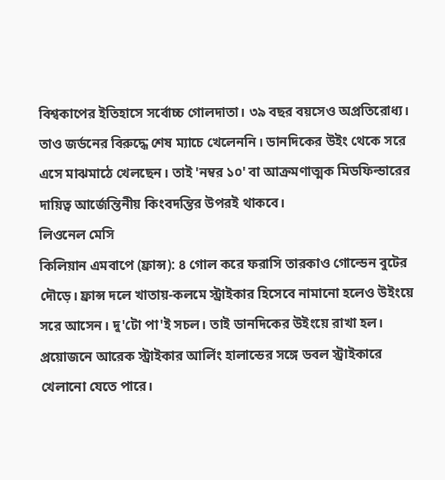বিশ্বকাপের ইতিহাসে সর্বোচ্চ গোলদাতা। ৩৯ বছর বয়সেও অপ্রতিরোধ্য। তাও জর্ডনের বিরুদ্ধে শেষ ম্যাচে খেলেননি। ডানদিকের উইং থেকে সরে এসে মাঝমাঠে খেলছেন। তাই 'নম্বর ১০' বা আক্রমণাত্মক মিডফিল্ডারের দায়িত্ব আর্জেন্তিনীয় কিংবদন্তির উপরই থাকবে।
লিওনেল মেসি
কিলিয়ান এমবাপে (ফ্রান্স): ৪ গোল করে ফরাসি তারকাও গোল্ডেন বুটের দৌড়ে। ফ্রান্স দলে খাতায়-কলমে স্ট্রাইকার হিসেবে নামানো হলেও উইংয়ে সরে আসেন। দু'টো পা'ই সচল। তাই ডানদিকের উইংয়ে রাখা হল। প্রয়োজনে আরেক স্ট্রাইকার আর্লিং হালান্ডের সঙ্গে ডবল স্ট্রাইকারে খেলানো যেতে পারে।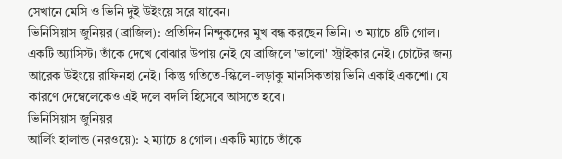সেখানে মেসি ও ভিনি দুই উইংয়ে সরে যাবেন।
ভিনিসিয়াস জুনিয়র (ব্রাজিল): প্রতিদিন নিন্দুকদের মুখ বন্ধ করছেন ভিনি। ৩ ম্যাচে ৪টি গোল। একটি অ্যাসিস্ট। তাঁকে দেখে বোঝার উপায় নেই যে ব্রাজিলে 'ভালো' স্ট্রাইকার নেই। চোটের জন্য আরেক উইংয়ে রাফিনহা নেই। কিন্তু গতিতে-স্কিলে-লড়াকু মানসিকতায় ভিনি একাই একশো। যে কারণে দেম্বেলেকেও এই দলে বদলি হিসেবে আসতে হবে।
ভিনিসিয়াস জুনিয়র
আর্লিং হালান্ড (নরওয়ে): ২ ম্যাচে ৪ গোল। একটি ম্যাচে তাঁকে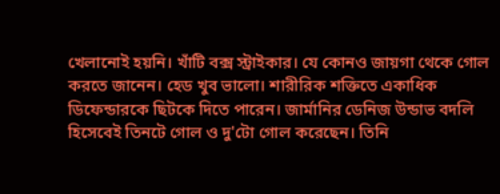খেলানোই হয়নি। খাঁটি বক্স স্ট্রাইকার। যে কোনও জায়গা থেকে গোল করতে জানেন। হেড খুব ভালো। শারীরিক শক্তিতে একাধিক ডিফেন্ডারকে ছিটকে দিতে পারেন। জার্মানির ডেনিজ উন্ডাভ বদলি হিসেবেই তিনটে গোল ও দু'টো গোল করেছেন। তিনি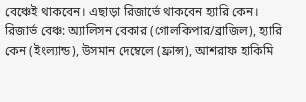বেঞ্চেই থাকবেন। এছাড়া রিজার্ভে থাকবেন হ্যারি কেন।
রিজার্ভ বেঞ্চ: অ্যালিসন বেকার (গোলকিপার/ব্রাজিল), হ্যারি কেন (ইংল্যান্ড), উসমান দেম্বেলে (ফ্রান্স), আশরাফ হাকিমি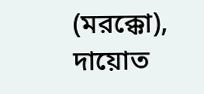(মরক্কো), দায়োত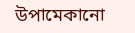উপামেকানো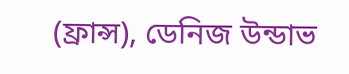(ফ্রান্স), ডেনিজ উন্ডাভ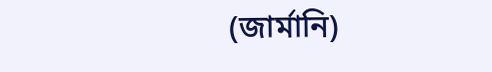(জার্মানি)